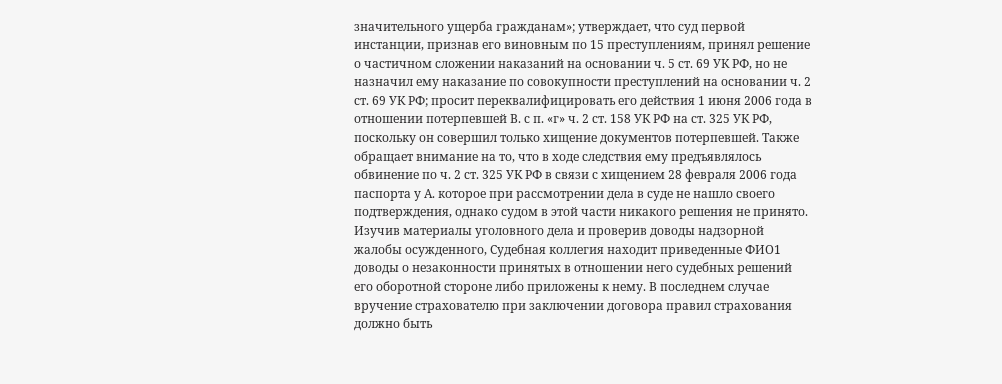значительного ущерба гражданам»; утверждает, что суд первой инстанции, признав его виновным по 15 преступлениям, принял решение о частичном сложении наказаний на основании ч. 5 ст. 69 УК РФ, но не назначил ему наказание по совокупности преступлений на основании ч. 2 ст. 69 УК РФ; просит переквалифицировать его действия 1 июня 2006 года в отношении потерпевшей В. с п. «г» ч. 2 ст. 158 УК РФ на ст. 325 УК РФ, поскольку он совершил только хищение документов потерпевшей. Также обращает внимание на то, что в ходе следствия ему предъявлялось обвинение по ч. 2 ст. 325 УК РФ в связи с хищением 28 февраля 2006 года паспорта у А. которое при рассмотрении дела в суде не нашло своего подтверждения, однако судом в этой части никакого решения не принято. Изучив материалы уголовного дела и проверив доводы надзорной жалобы осужденного, Судебная коллегия находит приведенные ФИО1 доводы о незаконности принятых в отношении него судебных решений
его оборотной стороне либо приложены к нему. В последнем случае вручение страхователю при заключении договора правил страхования должно быть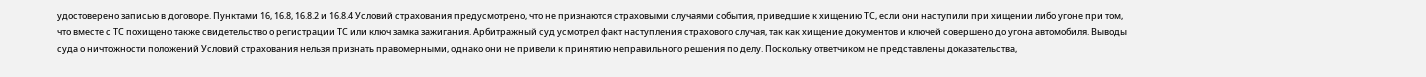удостоверено записью в договоре. Пунктами 16, 16.8, 16.8.2 и 16.8.4 Условий страхования предусмотрено, что не признаются страховыми случаями события, приведшие к хищению ТС, если они наступили при хищении либо угоне при том, что вместе с ТС похищено также свидетельство о регистрации ТС или ключ замка зажигания. Арбитражный суд усмотрел факт наступления страхового случая, так как хищение документов и ключей совершено до угона автомобиля. Выводы суда о ничтожности положений Условий страхования нельзя признать правомерными, однако они не привели к принятию неправильного решения по делу. Поскольку ответчиком не представлены доказательства,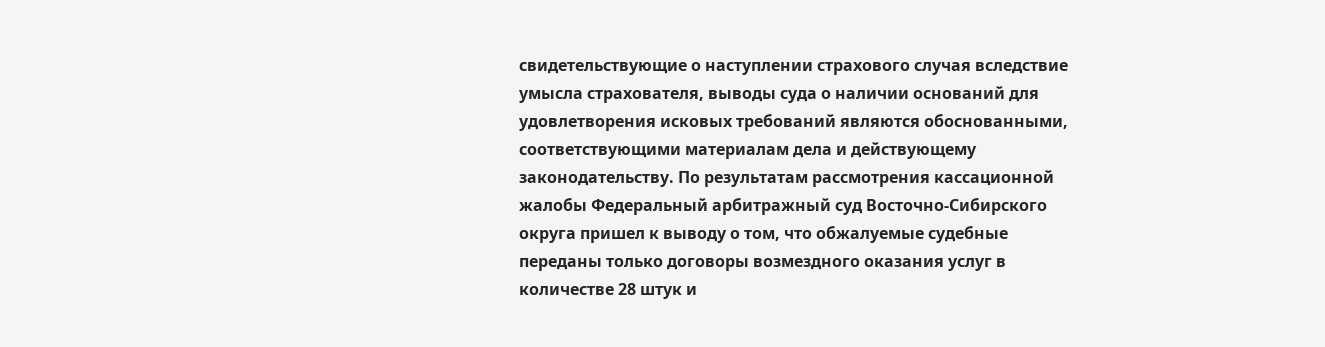свидетельствующие о наступлении страхового случая вследствие умысла страхователя, выводы суда о наличии оснований для удовлетворения исковых требований являются обоснованными, соответствующими материалам дела и действующему законодательству. По результатам рассмотрения кассационной жалобы Федеральный арбитражный суд Восточно-Сибирского округа пришел к выводу о том, что обжалуемые судебные
переданы только договоры возмездного оказания услуг в количестве 28 штук и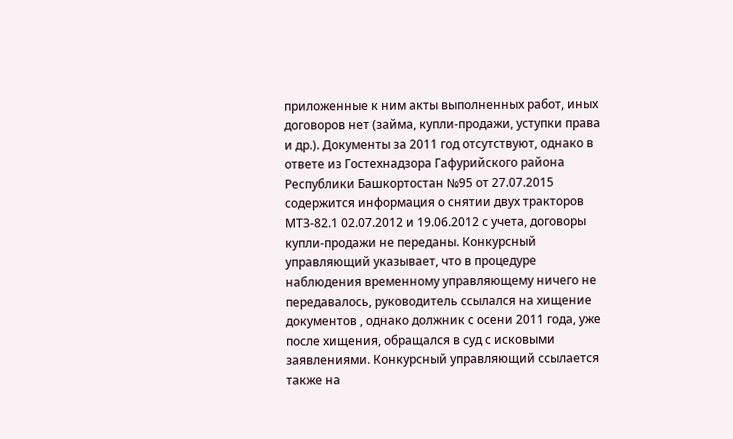приложенные к ним акты выполненных работ, иных договоров нет (займа, купли-продажи, уступки права и др.). Документы за 2011 год отсутствуют, однако в ответе из Гостехнадзора Гафурийского района Республики Башкортостан №95 от 27.07.2015 содержится информация о снятии двух тракторов МТЗ-82.1 02.07.2012 и 19.06.2012 с учета, договоры купли-продажи не переданы. Конкурсный управляющий указывает, что в процедуре наблюдения временному управляющему ничего не передавалось, руководитель ссылался на хищение документов , однако должник с осени 2011 года, уже после хищения, обращался в суд с исковыми заявлениями. Конкурсный управляющий ссылается также на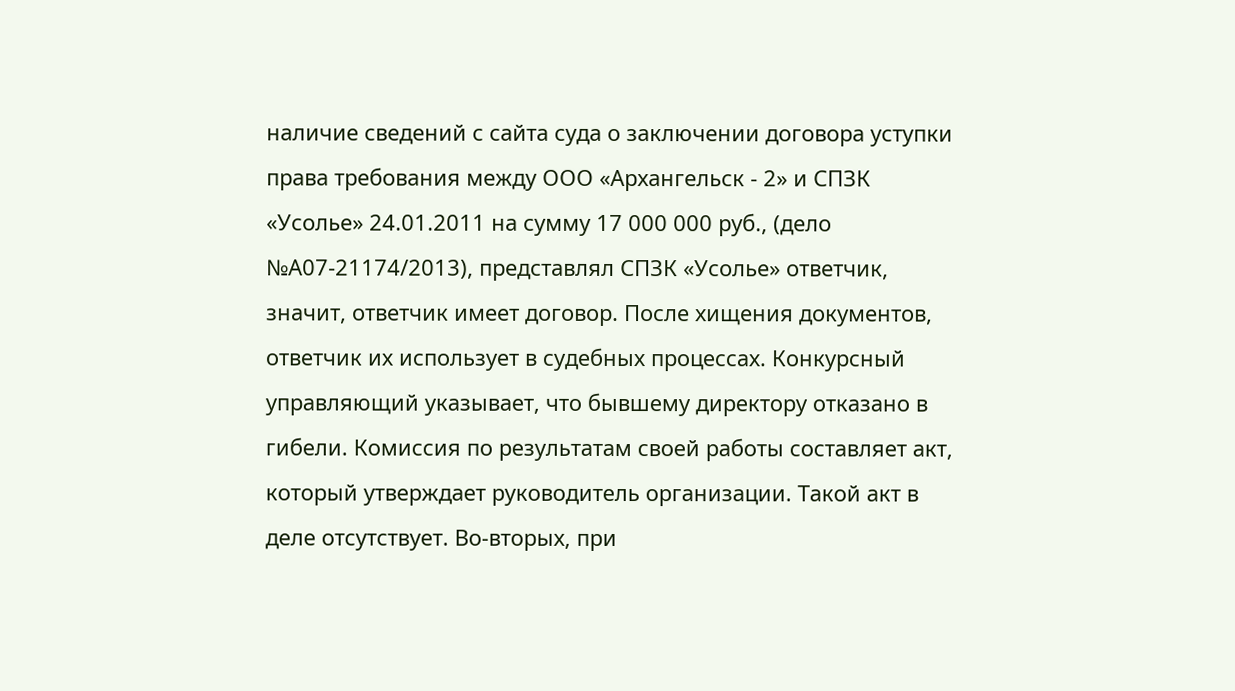наличие сведений с сайта суда о заключении договора уступки права требования между ООО «Архангельск - 2» и СПЗК «Усолье» 24.01.2011 на сумму 17 000 000 руб., (дело №А07-21174/2013), представлял СПЗК «Усолье» ответчик, значит, ответчик имеет договор. После хищения документов, ответчик их использует в судебных процессах. Конкурсный управляющий указывает, что бывшему директору отказано в
гибели. Комиссия по результатам своей работы составляет акт, который утверждает руководитель организации. Такой акт в деле отсутствует. Во-вторых, при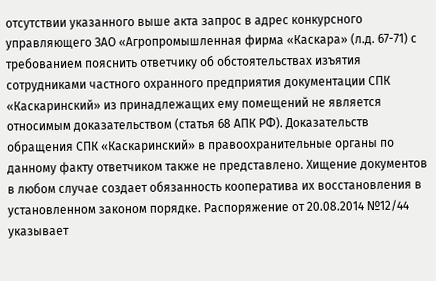отсутствии указанного выше акта запрос в адрес конкурсного управляющего ЗАО «Агропромышленная фирма «Каскара» (л.д. 67-71) с требованием пояснить ответчику об обстоятельствах изъятия сотрудниками частного охранного предприятия документации СПК «Каскаринский» из принадлежащих ему помещений не является относимым доказательством (статья 68 АПК РФ). Доказательств обращения СПК «Каскаринский» в правоохранительные органы по данному факту ответчиком также не представлено. Хищение документов в любом случае создает обязанность кооператива их восстановления в установленном законом порядке. Распоряжение от 20.08.2014 №12/44 указывает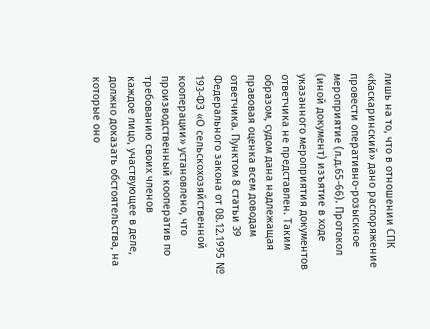лишь на то, что в отношении СПК «Каскаринский» дано распоряжение провести оперативно-розыскное мероприятие (л.д.65-66). Протокол (иной документ) изъятие в ходе указанного мероприятия документов ответчика не представлен. Таким образом, судом дана надлежащая правовая оценка всем доводам ответчика. Пунктом 8 статьи 39 Федерального закона от 08.12.1995 № 193-ФЗ «О сельскохозяйственной кооперации» установлено, что производственный кооператив по требованию своих членов
каждое лицо, участвующее в деле, должно доказать обстоятельства, на которые оно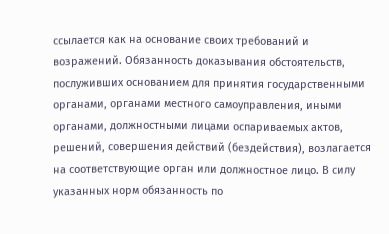ссылается как на основание своих требований и возражений. Обязанность доказывания обстоятельств, послуживших основанием для принятия государственными органами, органами местного самоуправления, иными органами, должностными лицами оспариваемых актов, решений, совершения действий (бездействия), возлагается на соответствующие орган или должностное лицо. В силу указанных норм обязанность по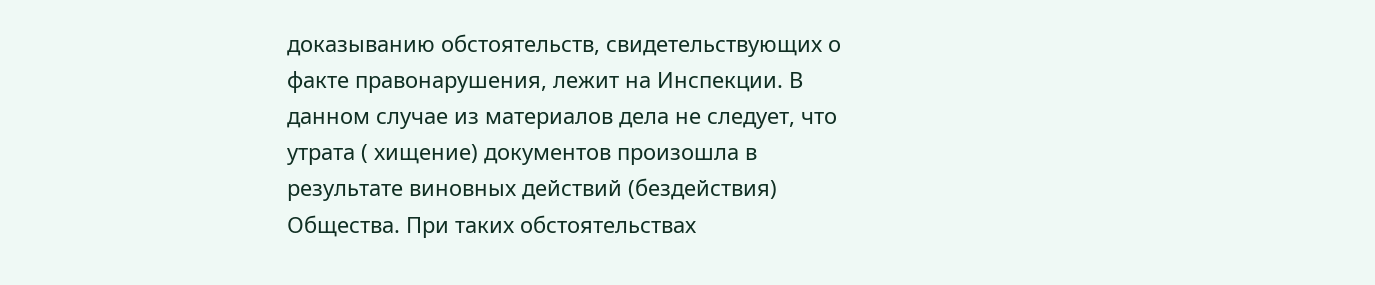доказыванию обстоятельств, свидетельствующих о факте правонарушения, лежит на Инспекции. В данном случае из материалов дела не следует, что утрата ( хищение) документов произошла в результате виновных действий (бездействия) Общества. При таких обстоятельствах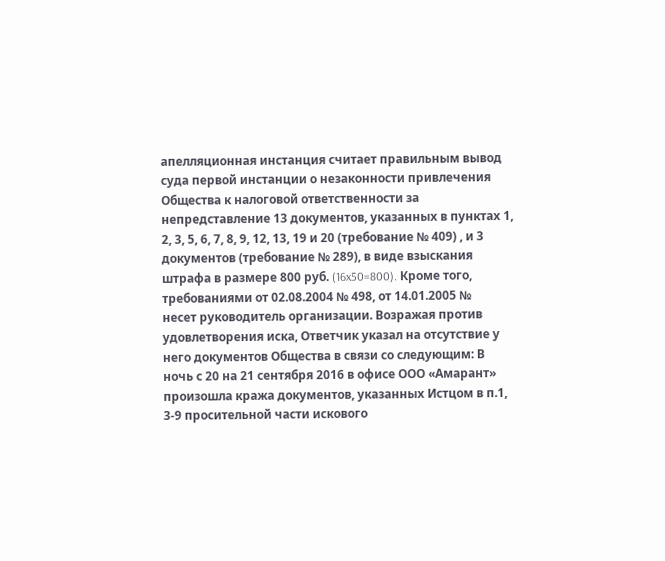апелляционная инстанция считает правильным вывод суда первой инстанции о незаконности привлечения Общества к налоговой ответственности за непредставление 13 документов, указанных в пунктах 1, 2, 3, 5, 6, 7, 8, 9, 12, 13, 19 и 20 (требование № 409) , и 3 документов (требование № 289), в виде взыскания штрафа в размере 800 руб. (16x50=800). Кроме того, требованиями от 02.08.2004 № 498, от 14.01.2005 №
несет руководитель организации. Возражая против удовлетворения иска, Ответчик указал на отсутствие у него документов Общества в связи со следующим: В ночь с 20 на 21 сентября 2016 в офисе ООО «Амарант» произошла кража документов, указанных Истцом в п.1, 3-9 просительной части искового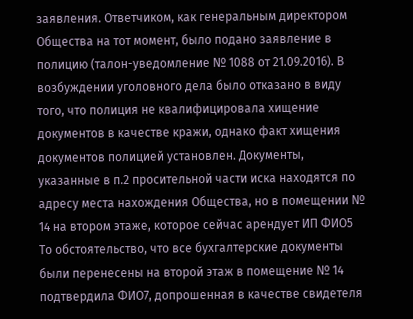заявления. Ответчиком, как генеральным директором Общества на тот момент, было подано заявление в полицию (талон-уведомление № 1088 от 21.09.2016). В возбуждении уголовного дела было отказано в виду того, что полиция не квалифицировала хищение документов в качестве кражи, однако факт хищения документов полицией установлен. Документы, указанные в п.2 просительной части иска находятся по адресу места нахождения Общества, но в помещении № 14 на втором этаже, которое сейчас арендует ИП ФИО5 То обстоятельство, что все бухгалтерские документы были перенесены на второй этаж в помещение № 14 подтвердила ФИО7, допрошенная в качестве свидетеля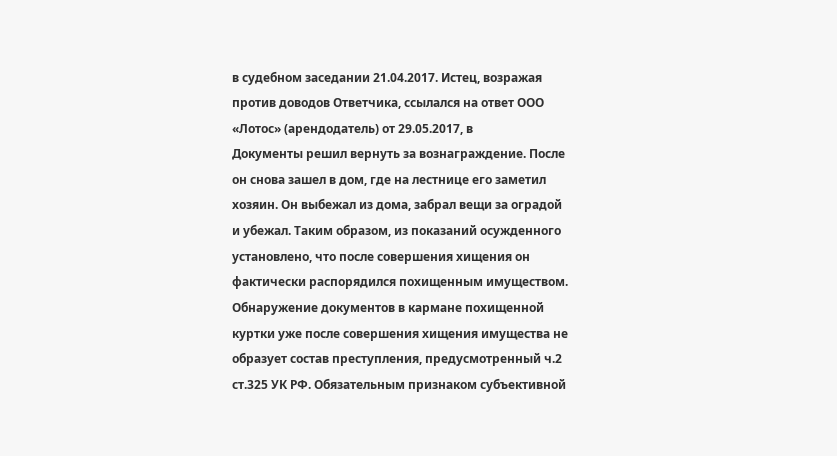в судебном заседании 21.04.2017. Истец, возражая против доводов Ответчика, ссылался на ответ ООО «Лотос» (арендодатель) от 29.05.2017, в
Документы решил вернуть за вознаграждение. После он снова зашел в дом, где на лестнице его заметил хозяин. Он выбежал из дома, забрал вещи за оградой и убежал. Таким образом, из показаний осужденного установлено, что после совершения хищения он фактически распорядился похищенным имуществом. Обнаружение документов в кармане похищенной куртки уже после совершения хищения имущества не образует состав преступления, предусмотренный ч.2 ст.325 УК РФ. Обязательным признаком субъективной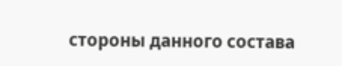стороны данного состава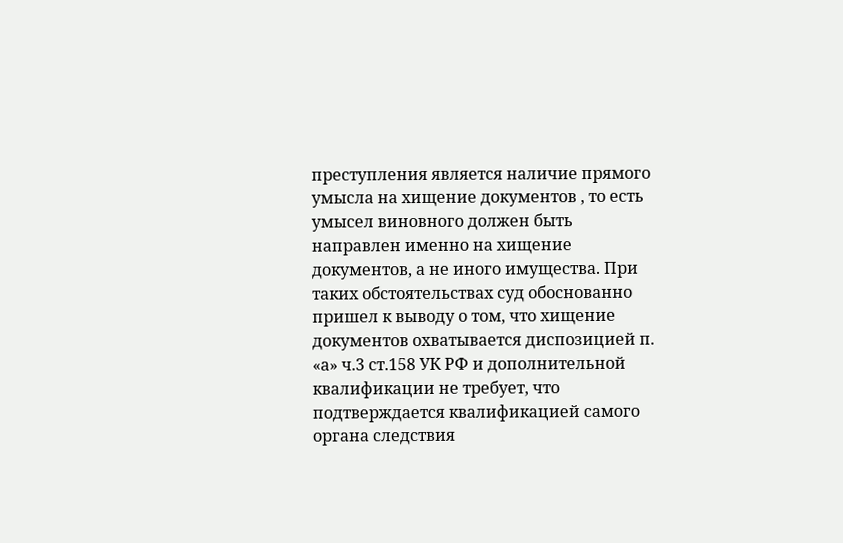преступления является наличие прямого умысла на хищение документов , то есть умысел виновного должен быть направлен именно на хищение документов, а не иного имущества. При таких обстоятельствах суд обоснованно пришел к выводу о том, что хищение документов охватывается диспозицией п. «а» ч.3 ст.158 УК РФ и дополнительной квалификации не требует, что подтверждается квалификацией самого органа следствия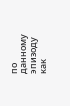по данному эпизоду как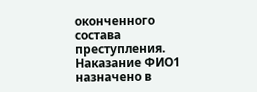оконченного состава преступления. Наказание ФИО1 назначено в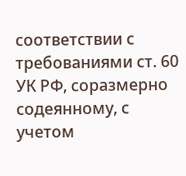соответствии с требованиями ст. 60 УК РФ, соразмерно содеянному, с учетом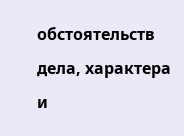обстоятельств дела, характера и